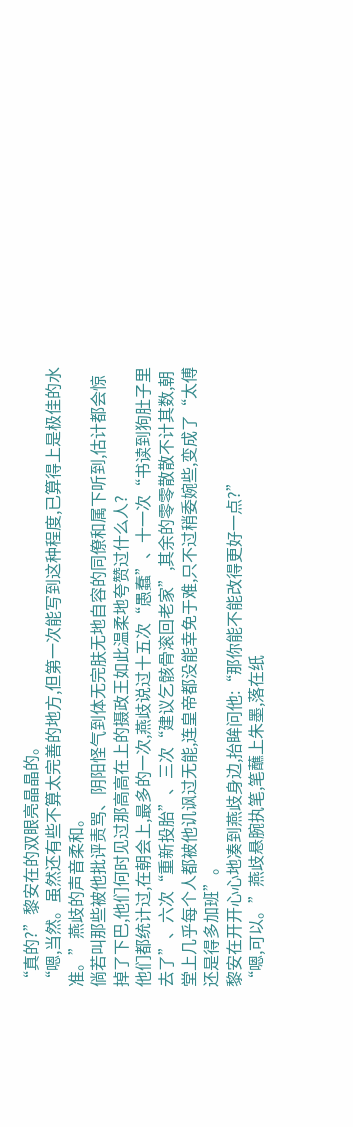“真的?”黎安在的双眼亮晶晶的。
“嗯,当然。虽然还有些不算太完善的地方,但第一次能写到这种程度,已算得上是极佳的水准。”燕歧的声音柔和。
倘若叫那些被他批评责骂、阴阳怪气到体无完肤无地自容的同僚和属下听到,估计都会惊掉了下巴,他们何时见过那高高在上的摄政王如此温柔地夸赞过什么人?
他们都统计过,在朝会上,最多的一次,燕歧说过十五次“愚蠢”、十一次“书读到狗肚子里去了”、六次“重新投胎”、三次“建议乞骸骨滚回老家”,其余的零零散散不计其数,朝堂上几乎每个人都被他讥讽过无能,连皇帝都没能幸免于难,只不过稍委婉些,变成了“太傅还是得多加班”。
黎安在开开心心地凑到燕歧身边,抬眸问他:“那你能不能改得更好一点?”
“嗯,可以。”燕歧悬腕执笔,笔蘸上朱墨,落在纸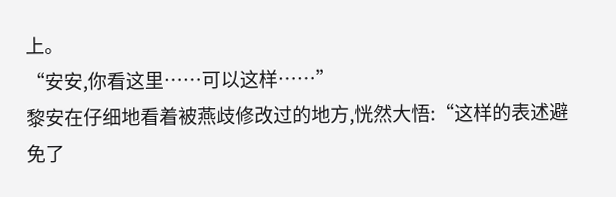上。
“安安,你看这里……可以这样……”
黎安在仔细地看着被燕歧修改过的地方,恍然大悟:“这样的表述避免了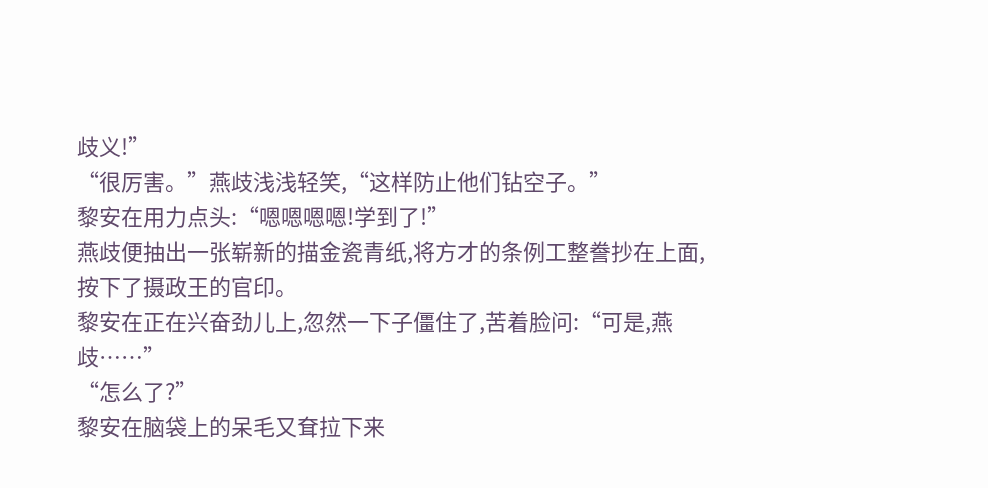歧义!”
“很厉害。”燕歧浅浅轻笑,“这样防止他们钻空子。”
黎安在用力点头:“嗯嗯嗯嗯!学到了!”
燕歧便抽出一张崭新的描金瓷青纸,将方才的条例工整誊抄在上面,按下了摄政王的官印。
黎安在正在兴奋劲儿上,忽然一下子僵住了,苦着脸问:“可是,燕歧……”
“怎么了?”
黎安在脑袋上的呆毛又耷拉下来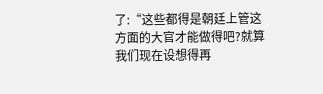了:“这些都得是朝廷上管这方面的大官才能做得吧?就算我们现在设想得再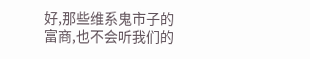好,那些维系鬼市子的富商,也不会听我们的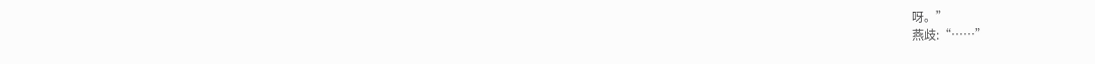呀。”
燕歧:“……”